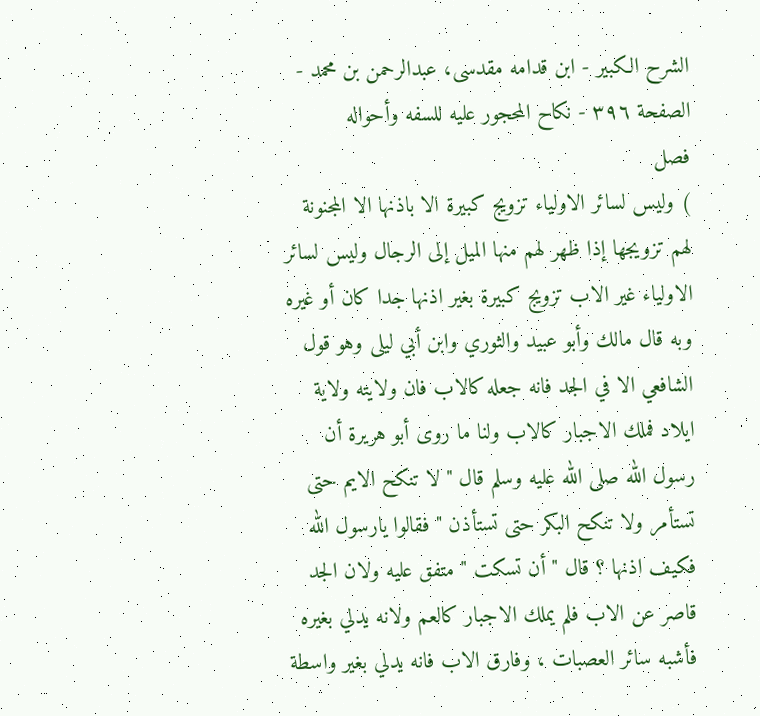الشرح الکبير - ابن قدامه مقدسی، عبدالرحمن بن محمد - الصفحة ٣٩٦ - نكاح المحجور عليه للسفه وأحواله
فصل
) وليس لسائر الاولياء تزويج كبيرة الا باذنها الا المجنونة لهم تزويجها إذا ظهر لهم منها الميل إلى الرجال وليس لسائر الاولياء غير الاب تزويج كبيرة بغير اذنها جدا كان أو غيره وبه قال مالك وأبو عبيد والثوري وابن أبي ليلى وهو قول الشافعي الا في الجد فانه جعله كالاب فان ولايته ولاية ايلاد فملك الاجبار كالاب ولنا ما روى أبو هريرة أن رسول الله صلى الله عليه وسلم قال " لا تنكح الايم حتى تستأمر ولا تنكح البكر حتى تستأذن " فقالوا يارسول الله فكيف اذنها ؟ قال " أن تسكت " متفق عليه ولان الجد قاصر عن الاب فلم يملك الاجبار كالعم ولانه يدلي بغيره فأشبه سائر العصبات ، وفارق الاب فانه يدلي بغير واسطة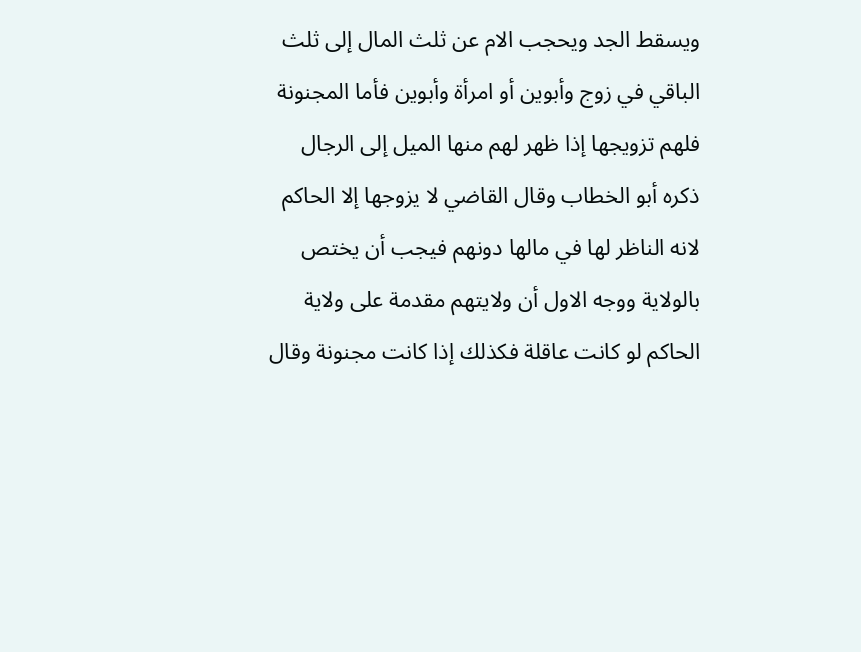ويسقط الجد ويحجب الام عن ثلث المال إلى ثلث الباقي في زوج وأبوين أو امرأة وأبوين فأما المجنونة فلهم تزويجها إذا ظهر لهم منها الميل إلى الرجال ذكره أبو الخطاب وقال القاضي لا يزوجها إلا الحاكم لانه الناظر لها في مالها دونهم فيجب أن يختص بالولاية ووجه الاول أن ولايتهم مقدمة على ولاية الحاكم لو كانت عاقلة فكذلك إذا كانت مجنونة وقال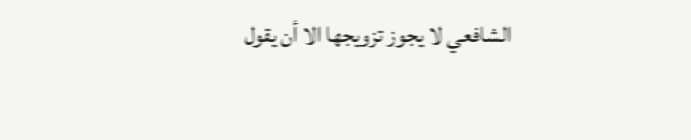الشافعي لا يجوز تزويجها الا أن يقول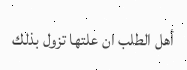أهل الطلب ان علتها تزول بذلك